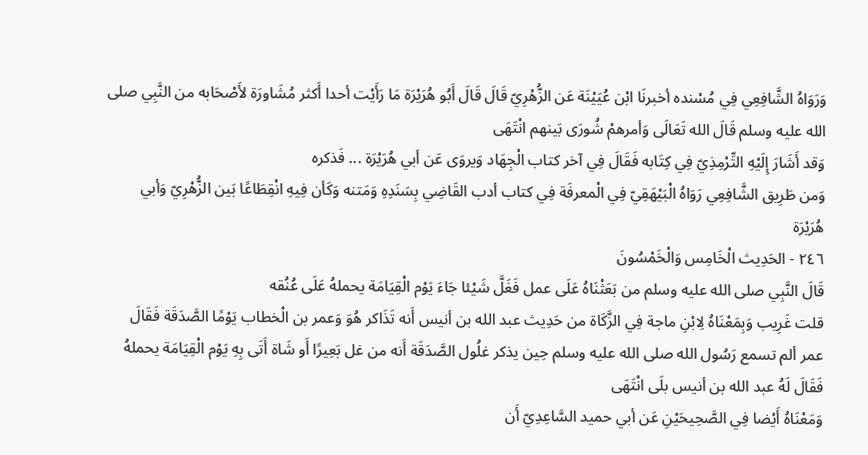وَرَوَاهُ الشَّافِعِي فِي مُسْنده أخبرنَا ابْن عُيَيْنَة عَن الزُّهْرِيّ قَالَ قَالَ أَبُو هُرَيْرَة مَا رَأَيْت أحدا أَكثر مُشَاورَة لأَصْحَابه من النَّبِي صلى الله عليه وسلم قَالَ الله تَعَالَى وَأمرهمْ شُورَى بَينهم انْتَهَى
وَقد أَشَارَ إِلَيْهِ التِّرْمِذِيّ فِي كِتَابه فَقَالَ فِي آخر كتاب الْجِهَاد وَيروَى عَن أبي هُرَيْرَة ... فَذكره
وَمن طَرِيق الشَّافِعِي رَوَاهُ الْبَيْهَقِيّ فِي الْمعرفَة فِي كتاب أدب القَاضِي بِسَنَدِهِ وَمَتنه وَكَأن فِيهِ انْقِطَاعًا بَين الزُّهْرِيّ وَأبي هُرَيْرَة
٢٤٦ - الحَدِيث الْخَامِس وَالْخَمْسُونَ
قَالَ النَّبِي صلى الله عليه وسلم من بَعَثْنَاهُ عَلَى عمل فَغَلَّ شَيْئا جَاءَ يَوْم الْقِيَامَة يحملهُ عَلَى عُنُقه
قلت غَرِيب وَبِمَعْنَاهُ لِابْنِ ماجة فِي الزَّكَاة من حَدِيث عبد الله بن أنيس أَنه تَذَاكر هُوَ وَعمر بن الْخطاب يَوْمًا الصَّدَقَة فَقَالَ عمر ألم تسمع رَسُول الله صلى الله عليه وسلم حِين يذكر غلُول الصَّدَقَة أَنه من غل بَعِيرًا أَو شَاة أَتَى بِهِ يَوْم الْقِيَامَة يحملهُ فَقَالَ لَهُ عبد الله بن أنيس بلَى انْتَهَى
وَمَعْنَاهُ أَيْضا فِي الصَّحِيحَيْنِ عَن أبي حميد السَّاعِدِيّ أَن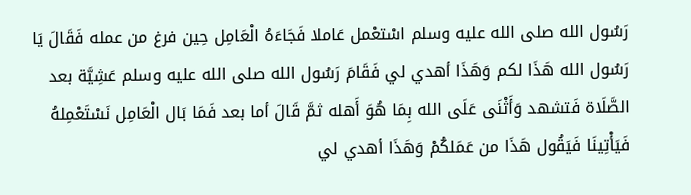رَسُول الله صلى الله عليه وسلم اسْتعْمل عَاملا فَجَاءَهُ الْعَامِل حِين فرغ من عمله فَقَالَ يَا رَسُول الله هَذَا لكم وَهَذَا أهدي لي فَقَامَ رَسُول الله صلى الله عليه وسلم عَشِيَّة بعد الصَّلَاة فَتشهد وَأَثْنَى عَلَى الله بِمَا هُوَ أَهله ثمَّ قَالَ أما بعد فَمَا بَال الْعَامِل نَسْتَعْمِلهُ فَيَأْتِينَا فَيَقُول هَذَا من عَمَلكُمْ وَهَذَا أهدي لي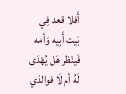أَفلا قعد فِي بَيت أَبِيه وَأمه فَينْظر هَل يُهْدَى لَهُ أم لَا فوالذي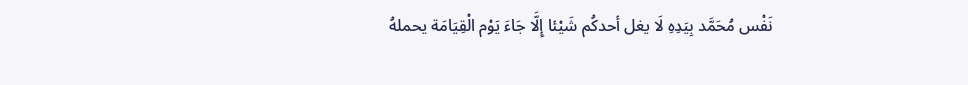نَفْس مُحَمَّد بِيَدِهِ لَا يغل أحدكُم شَيْئا إِلَّا جَاءَ يَوْم الْقِيَامَة يحملهُ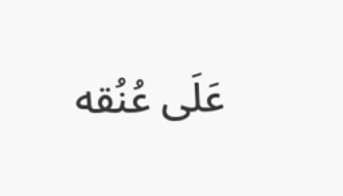عَلَى عُنُقه